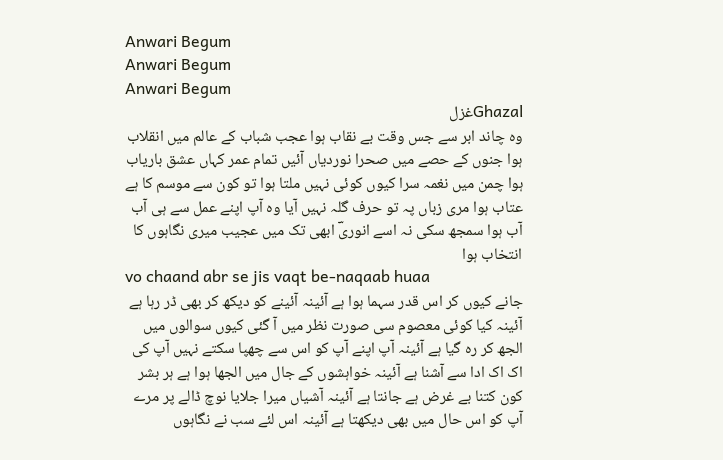Anwari Begum
Anwari Begum
Anwari Begum
Ghazalغزل
وہ چاند ابر سے جس وقت بے نقاب ہوا عجب شباب کے عالم میں انقلاب ہوا جنوں کے حصے میں صحرا نوردیاں آئیں تمام عمر کہاں عشق باریاب ہوا چمن میں نغمہ سرا کیوں کوئی نہیں ملتا ہوا تو کون سے موسم کا ہے عتاب ہوا مری زباں پہ تو حرف گلہ نہیں آیا وہ آپ اپنے عمل سے ہی آب آب ہوا سمجھ سکی نہ اسے انوریؔ ابھی تک میں عجیب میری نگاہوں کا انتخاب ہوا
vo chaand abr se jis vaqt be-naqaab huaa
جانے کیوں کر اس قدر سہما ہوا ہے آئینہ آئینے کو دیکھ کر بھی ڈر رہا ہے آئینہ کیا کوئی معصوم سی صورت نظر میں آ گئی کیوں سوالوں میں الجھ کر رہ گیا ہے آئینہ آپ اپنے آپ کو اس سے چھپا سکتے نہیں آپ کی اک اک ادا سے آشنا ہے آئینہ خواہشوں کے جال میں الجھا ہوا ہے ہر بشر کون کتنا بے غرض ہے جانتا ہے آئینہ آشیاں میرا جلایا نوچ ڈالے پر مرے آپ کو اس حال میں بھی دیکھتا ہے آئینہ اس لئے سب نے نگاہوں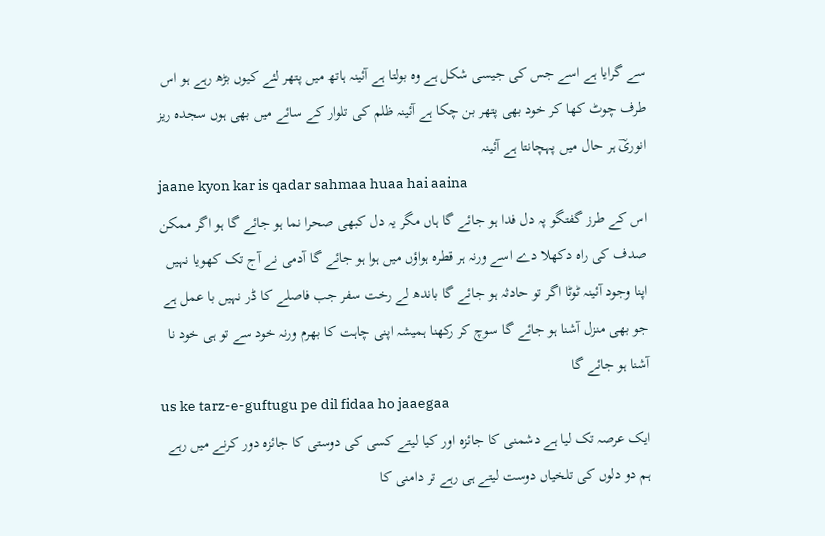سے گرایا ہے اسے جس کی جیسی شکل ہے وہ بولتا ہے آئینہ ہاتھ میں پتھر لئے کیوں بڑھ رہے ہو اس طرف چوٹ کھا کر خود بھی پتھر بن چکا ہے آئینہ ظلم کی تلوار کے سائے میں بھی ہوں سجدہ ریز انوریؔ ہر حال میں پہچانتا ہے آئینہ
jaane kyon kar is qadar sahmaa huaa hai aaina
اس کے طرز گفتگو پہ دل فدا ہو جائے گا ہاں مگر یہ دل کبھی صحرا نما ہو جائے گا ہو اگر ممکن صدف کی راہ دکھلا دے اسے ورنہ ہر قطرہ ہواؤں میں ہوا ہو جائے گا آدمی نے آج تک کھویا نہیں اپنا وجود آئینہ ٹوٹا اگر تو حادثہ ہو جائے گا باندھ لے رخت سفر جب فاصلے کا ڈر نہیں با عمل ہے جو بھی منزل آشنا ہو جائے گا سوچ کر رکھنا ہمیشہ اپنی چاہت کا بھرم ورنہ خود سے تو ہی خود نا آشنا ہو جائے گا
us ke tarz-e-guftugu pe dil fidaa ho jaaegaa
ایک عرصہ تک لیا ہے دشمنی کا جائزہ اور کیا لیتے کسی کی دوستی کا جائزہ دور کرنے میں رہے ہم دو دلوں کی تلخیاں دوست لیتے ہی رہے تر دامنی کا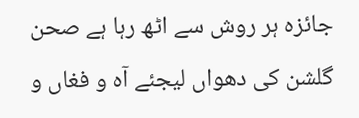جائزہ ہر روش سے اٹھ رہا ہے صحن گلشن کی دھواں لیجئے آہ و فغاں و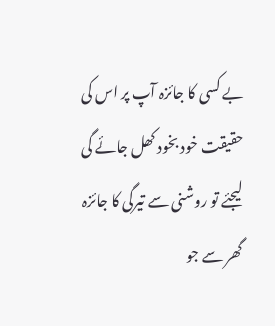بے کسی کا جائزہ آپ پر اس کی حقیقت خود بخود کھل جائے گی لیجئے تو روشنی سے تیرگی کا جائزہ گھر سے جو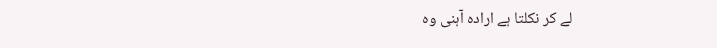لے کر نکلتا ہے ارادہ آہنی وہ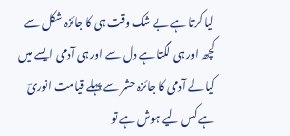لیا کرتا ہے بے شک وقت ہی کا جائزہ شکل سے کچھ اور ہی لگتا ہے دل سے اور ہی آدمی ایسے میں کیا لے آدمی کا جائزہ حشر سے پہلے قیامت انوریؔ ہے کس لیے ہوش ہے تو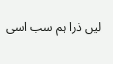لیں ذرا ہم سب اسی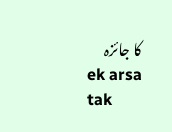کا جائزہ
ek arsa tak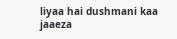liyaa hai dushmani kaa jaaeza